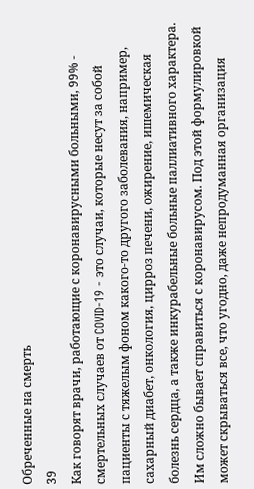Обреченные на смерть
39
Как говорят врачи, работающие с коронавирусными больными, 99% - смертельных случаев от COVID-19 - это случаи, которые несут за собой пациенты с тяжелым фоном какого-то другого заболевания, например, сахарный диабет, онкология, цирроз печени, ожирение, ишемическая болезнь сердца, а также инкурабельные больные паллиативного характера. Им сложно бывает справиться с коронавирусом. Под этой формулировкой может скрываться все, что угодно, даже непродуманная организация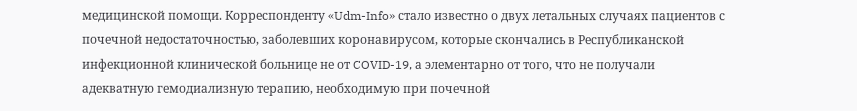медицинской помощи. Корреспонденту «Udm-Info» стало известно о двух летальных случаях пациентов с почечной недостаточностью, заболевших коронавирусом, которые скончались в Республиканской инфекционной клинической больнице не от COVID-19, а элементарно от того, что не получали адекватную гемодиализную терапию, необходимую при почечной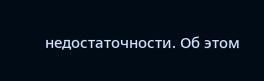недостаточности. Об этом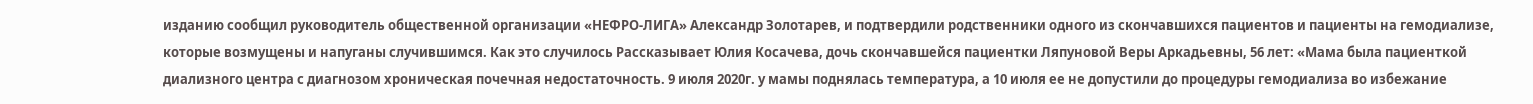изданию сообщил руководитель общественной организации «НЕФРО-ЛИГА» Александр Золотарев, и подтвердили родственники одного из скончавшихся пациентов и пациенты на гемодиализе, которые возмущены и напуганы случившимся. Как это случилось Рассказывает Юлия Косачева, дочь скончавшейся пациентки Ляпуновой Веры Аркадьевны, 56 лет: «Мама была пациенткой диализного центра с диагнозом хроническая почечная недостаточность. 9 июля 2020г. у мамы поднялась температура, а 10 июля ее не допустили до процедуры гемодиализа во избежание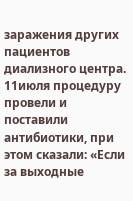заражения других пациентов диализного центра. 11июля процедуру провели и поставили антибиотики, при этом сказали: «Если за выходные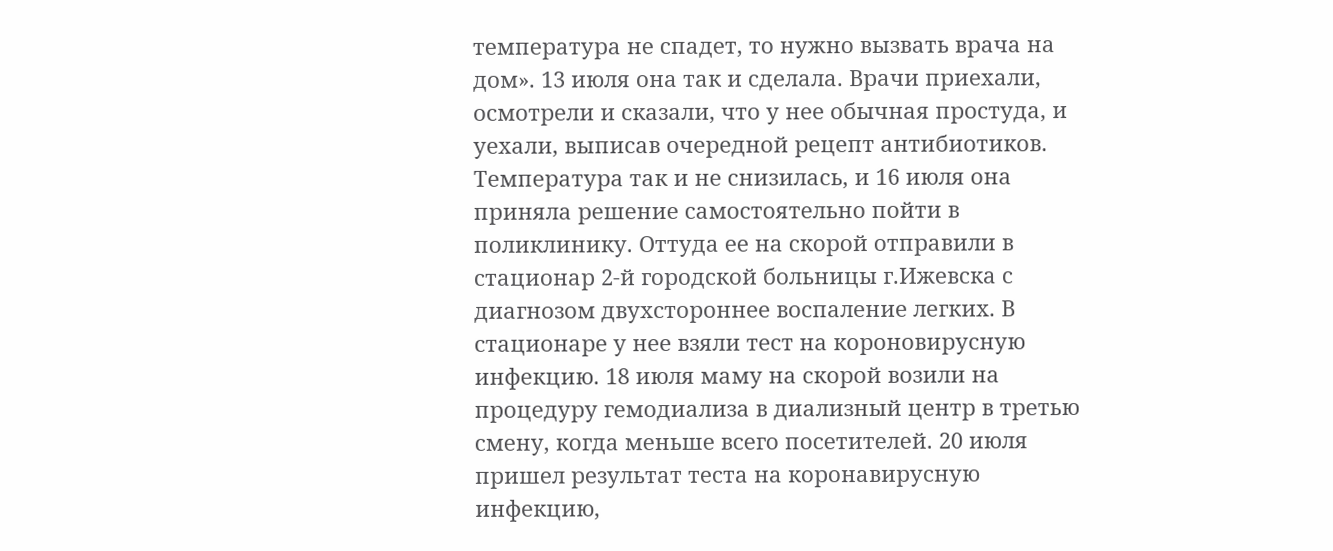температура не спадет, то нужно вызвать врача на дом». 13 июля она так и сделала. Врачи приехали, осмотрели и сказали, что у нее обычная простуда, и уехали, выписав очередной рецепт антибиотиков. Температура так и не снизилась, и 16 июля она приняла решение самостоятельно пойти в поликлинику. Оттуда ее на скорой отправили в стационар 2-й городской больницы г.Ижевска с диагнозом двухстороннее воспаление легких. В стационаре у нее взяли тест на короновирусную инфекцию. 18 июля маму на скорой возили на процедуру гемодиализа в диализный центр в третью смену, когда меньше всего посетителей. 20 июля пришел результат теста на коронавирусную инфекцию,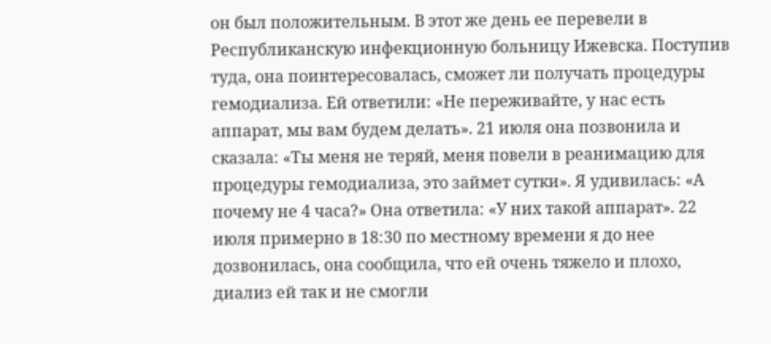он был положительным. В этот же день ее перевели в Республиканскую инфекционную больницу Ижевска. Поступив туда, она поинтересовалась, сможет ли получать процедуры гемодиализа. Ей ответили: «Не переживайте, у нас есть аппарат, мы вам будем делать». 21 июля она позвонила и сказала: «Ты меня не теряй, меня повели в реанимацию для процедуры гемодиализа, это займет сутки». Я удивилась: «А почему не 4 часа?» Она ответила: «У них такой аппарат». 22 июля примерно в 18:30 по местному времени я до нее дозвонилась, она сообщила, что ей очень тяжело и плохо, диализ ей так и не смогли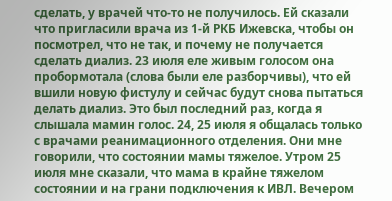сделать, у врачей что-то не получилось. Ей сказали что пригласили врача из 1-й РКБ Ижевска, чтобы он посмотрел, что не так, и почему не получается сделать диализ. 23 июля еле живым голосом она пробормотала (слова были еле разборчивы), что ей вшили новую фистулу и сейчас будут снова пытаться делать диализ. Это был последний раз, когда я слышала мамин голос. 24, 25 июля я общалась только с врачами реанимационного отделения. Они мне говорили, что состоянии мамы тяжелое. Утром 25 июля мне сказали, что мама в крайне тяжелом состоянии и на грани подключения к ИВЛ. Вечером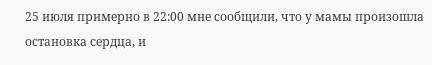25 июля примерно в 22:00 мне сообщили, что у мамы произошла остановка сердца, и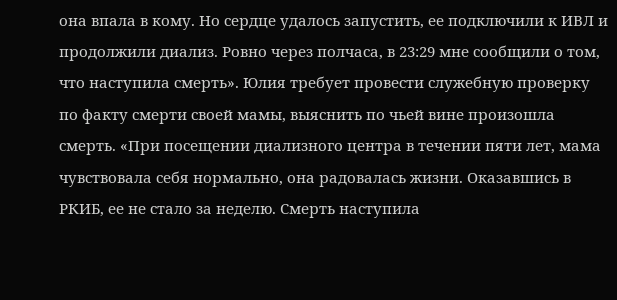она впала в кому. Но сердце удалось запустить, ее подключили к ИВЛ и продолжили диализ. Ровно через полчаса, в 23:29 мне сообщили о том, что наступила смерть». Юлия требует провести служебную проверку по факту смерти своей мамы, выяснить по чьей вине произошла смерть. «При посещении диализного центра в течении пяти лет, мама чувствовала себя нормально, она радовалась жизни. Оказавшись в РКИБ, ее не стало за неделю. Смерть наступила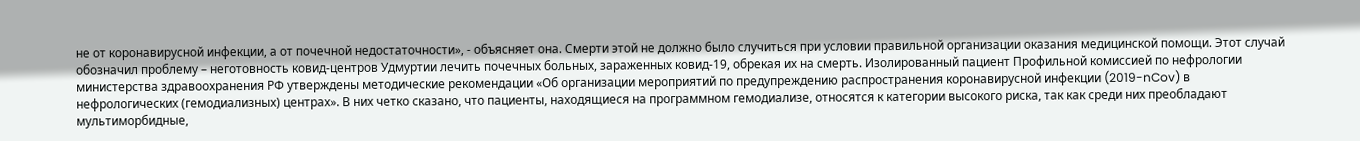не от коронавирусной инфекции, а от почечной недостаточности», - объясняет она. Смерти этой не должно было случиться при условии правильной организации оказания медицинской помощи. Этот случай обозначил проблему – неготовность ковид-центров Удмуртии лечить почечных больных, зараженных ковид-19, обрекая их на смерть. Изолированный пациент Профильной комиссией по нефрологии министерства здравоохранения РФ утверждены методические рекомендации «Об организации мероприятий по предупреждению распространения коронавирусной инфекции (2019-nCov) в нефрологических (гемодиализных) центрах». В них четко сказано, что пациенты, находящиеся на программном гемодиализе, относятся к категории высокого риска, так как среди них преобладают мультиморбидные,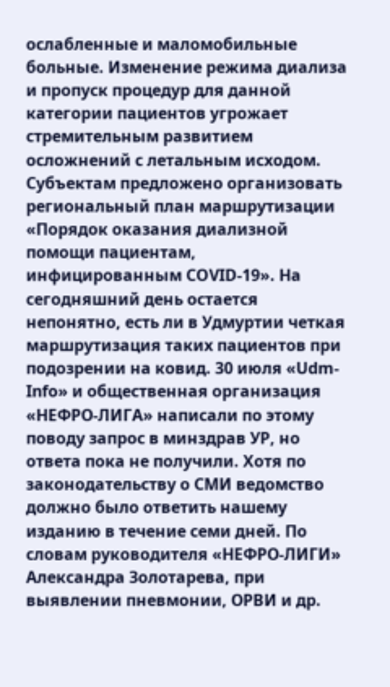ослабленные и маломобильные больные. Изменение режима диализа и пропуск процедур для данной категории пациентов угрожает стремительным развитием осложнений с летальным исходом. Субъектам предложено организовать региональный план маршрутизации «Порядок оказания диализной помощи пациентам, инфицированным COVID-19». На сегодняшний день остается непонятно, есть ли в Удмуртии четкая маршрутизация таких пациентов при подозрении на ковид. 30 июля «Udm-Info» и общественная организация «НЕФРО-ЛИГА» написали по этому поводу запрос в минздрав УР, но ответа пока не получили. Хотя по законодательству о СМИ ведомство должно было ответить нашему изданию в течение семи дней. По словам руководителя «НЕФРО-ЛИГИ» Александра Золотарева, при выявлении пневмонии, ОРВИ и др.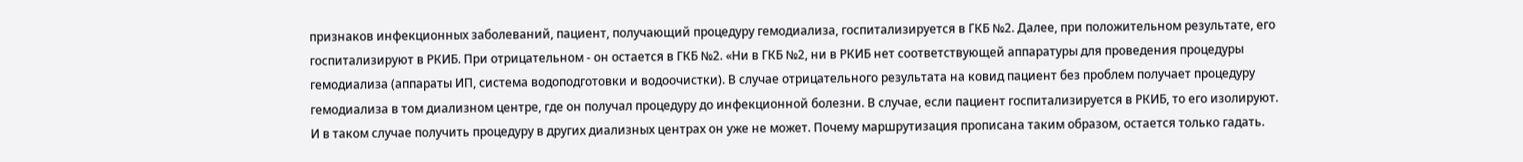признаков инфекционных заболеваний, пациент, получающий процедуру гемодиализа, госпитализируется в ГКБ №2. Далее, при положительном результате, его госпитализируют в РКИБ. При отрицательном - он остается в ГКБ №2. «Ни в ГКБ №2, ни в РКИБ нет соответствующей аппаратуры для проведения процедуры гемодиализа (аппараты ИП, система водоподготовки и водоочистки). В случае отрицательного результата на ковид пациент без проблем получает процедуру гемодиализа в том диализном центре, где он получал процедуру до инфекционной болезни. В случае, если пациент госпитализируется в РКИБ, то его изолируют. И в таком случае получить процедуру в других диализных центрах он уже не может. Почему маршрутизация прописана таким образом, остается только гадать.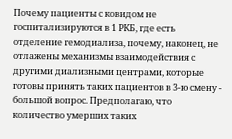Почему пациенты с ковидом не госпитализируются в 1 РКБ, где есть отделение гемодиализа, почему, наконец, не отлажены механизмы взаимодействия с другими диализными центрами, которые готовы принять таких пациентов в 3-ю смену - большой вопрос. Предполагаю, что количество умерших таких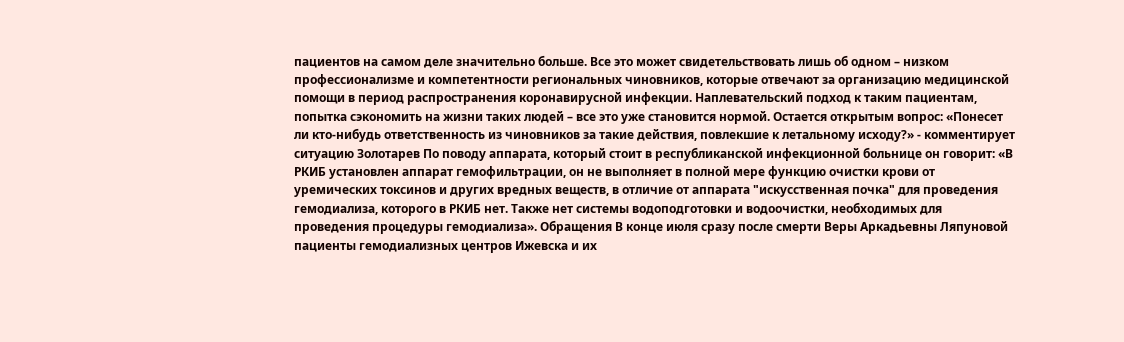пациентов на самом деле значительно больше. Все это может свидетельствовать лишь об одном – низком профессионализме и компетентности региональных чиновников, которые отвечают за организацию медицинской помощи в период распространения коронавирусной инфекции. Наплевательский подход к таким пациентам, попытка сэкономить на жизни таких людей – все это уже становится нормой. Остается открытым вопрос: «Понесет ли кто-нибудь ответственность из чиновников за такие действия, повлекшие к летальному исходу?» - комментирует ситуацию Золотарев По поводу аппарата, который стоит в республиканской инфекционной больнице он говорит: «В РКИБ установлен аппарат гемофильтрации, он не выполняет в полной мере функцию очистки крови от уремических токсинов и других вредных веществ, в отличие от аппарата "искусственная почка" для проведения гемодиализа, которого в РКИБ нет. Также нет системы водоподготовки и водоочистки, необходимых для проведения процедуры гемодиализа». Обращения В конце июля сразу после смерти Веры Аркадьевны Ляпуновой пациенты гемодиализных центров Ижевска и их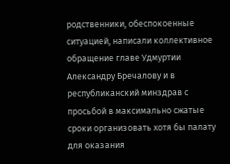родственники, обеспокоенные ситуацией, написали коллективное обращение главе Удмуртии Александру Бречалову и в республиканский минздрав с просьбой в максимально сжатые сроки организовать хотя бы палату для оказания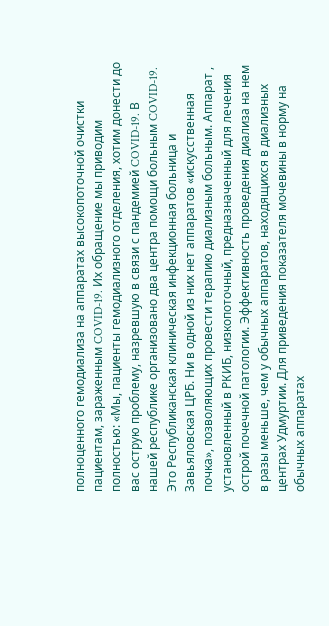полноценного гемодиализа на аппаратах высокопоточной очистки пациентам, зараженным COVID-19. Их обращение мы приводим полностью: «Мы, пациенты гемодиализного отделения, хотим донести до вас острую проблему, назревшую в связи с пандемией COVID-19. В нашей республике организовано два центра помощи больным COVID-19. Это Республиканская клиническая инфекционная больница и Завьяловская ЦРБ. Ни в одной из них нет аппаратов «искусственная почка», позволяющих провести терапию диализным больным. Аппарат , установленный в РКИБ, низкопоточный, предназначенный для лечения острой почечной патологии. Эффективность проведения диализа на нем в разы меньше, чем у обычных аппаратов, находящихся в диализных центрах Удмуртии. Для приведения показателя мочевины в норму на обычных аппаратах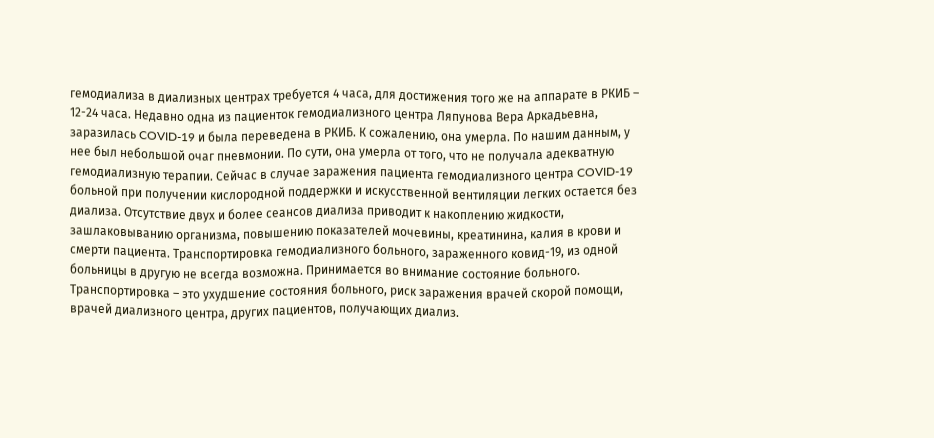гемодиализа в диализных центрах требуется 4 часа, для достижения того же на аппарате в РКИБ – 12-24 часа. Недавно одна из пациенток гемодиализного центра Ляпунова Вера Аркадьевна, заразилась COVID-19 и была переведена в РКИБ. К сожалению, она умерла. По нашим данным, у нее был небольшой очаг пневмонии. По сути, она умерла от того, что не получала адекватную гемодиализную терапии. Сейчас в случае заражения пациента гемодиализного центра COVID-19 больной при получении кислородной поддержки и искусственной вентиляции легких остается без диализа. Отсутствие двух и более сеансов диализа приводит к накоплению жидкости, зашлаковыванию организма, повышению показателей мочевины, креатинина, калия в крови и смерти пациента. Транспортировка гемодиализного больного, зараженного ковид-19, из одной больницы в другую не всегда возможна. Принимается во внимание состояние больного. Транспортировка – это ухудшение состояния больного, риск заражения врачей скорой помощи, врачей диализного центра, других пациентов, получающих диализ.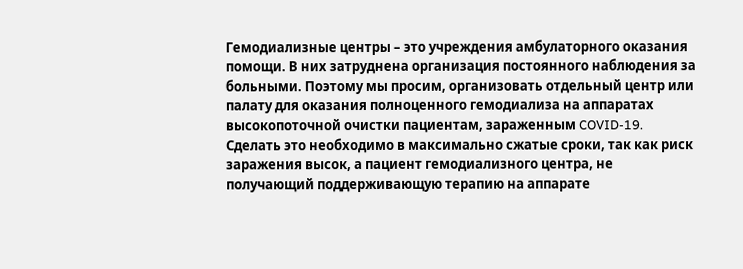Гемодиализные центры – это учреждения амбулаторного оказания помощи. В них затруднена организация постоянного наблюдения за больными. Поэтому мы просим, организовать отдельный центр или палату для оказания полноценного гемодиализа на аппаратах высокопоточной очистки пациентам, зараженным COVID-19. Сделать это необходимо в максимально сжатые сроки, так как риск заражения высок, а пациент гемодиализного центра, не получающий поддерживающую терапию на аппарате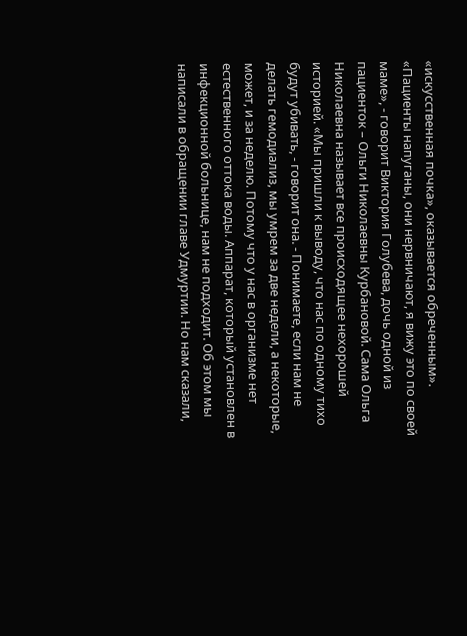«искусственная почка», оказывается обреченным». «Пациенты напуганы, они нервничают, я вижу это по своей маме», - говорит Виктория Голубева, дочь одной из пациенток – Ольги Николаевны Курбановой. Сама Ольга Николаевна называет все происходящее нехорошей историей. «Мы пришли к выводу, что нас по одному тихо будут убивать, - говорит она. - Понимаете, если нам не делать гемодиализ, мы умрем за две недели, а некоторые, может, и за неделю. Потому что у нас в организме нет естественного оттока воды. Аппарат, который установлен в инфекционной больнице, нам не подходит. Об этом мы написали в обращении главе Удмуртии. Но нам сказали,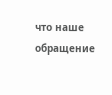что наше обращение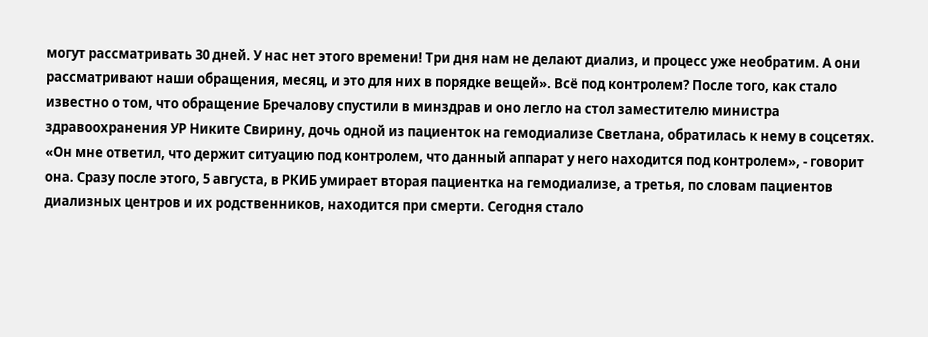могут рассматривать 30 дней. У нас нет этого времени! Три дня нам не делают диализ, и процесс уже необратим. А они рассматривают наши обращения, месяц, и это для них в порядке вещей». Всё под контролем? После того, как стало известно о том, что обращение Бречалову спустили в минздрав и оно легло на стол заместителю министра здравоохранения УР Никите Свирину, дочь одной из пациенток на гемодиализе Светлана, обратилась к нему в соцсетях. «Он мне ответил, что держит ситуацию под контролем, что данный аппарат у него находится под контролем», - говорит она. Сразу после этого, 5 августа, в РКИБ умирает вторая пациентка на гемодиализе, а третья, по словам пациентов диализных центров и их родственников, находится при смерти. Сегодня стало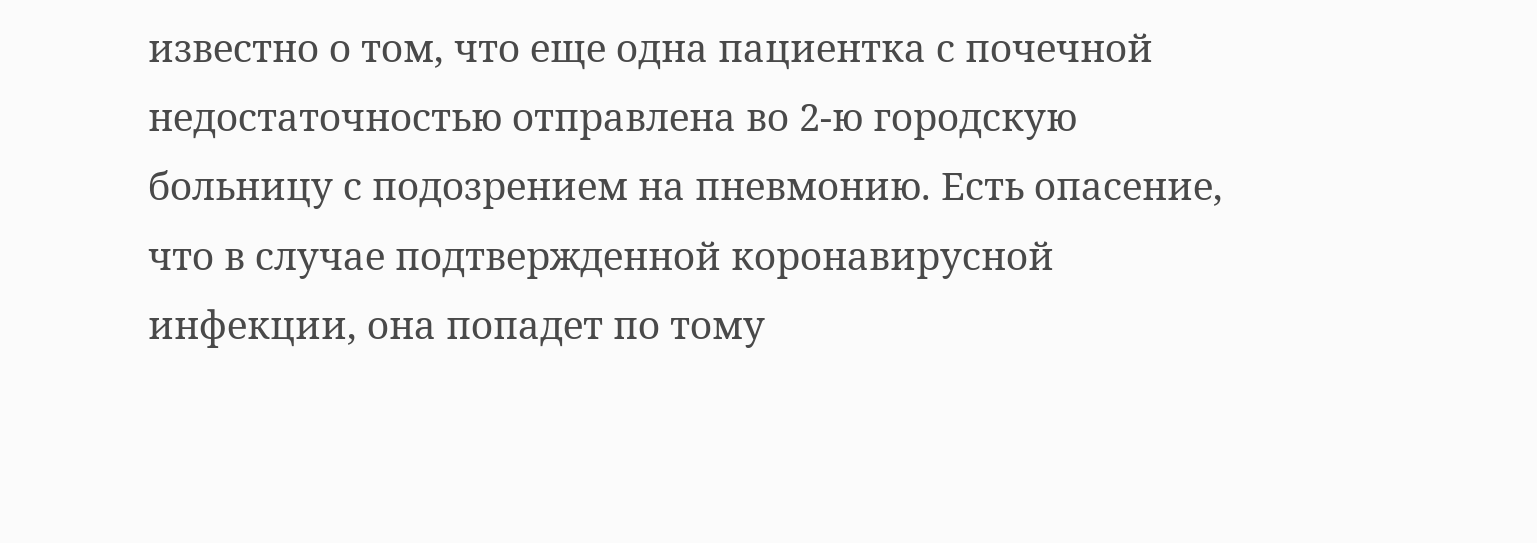известно о том, что еще одна пациентка с почечной недостаточностью отправлена во 2-ю городскую больницу с подозрением на пневмонию. Есть опасение, что в случае подтвержденной коронавирусной инфекции, она попадет по тому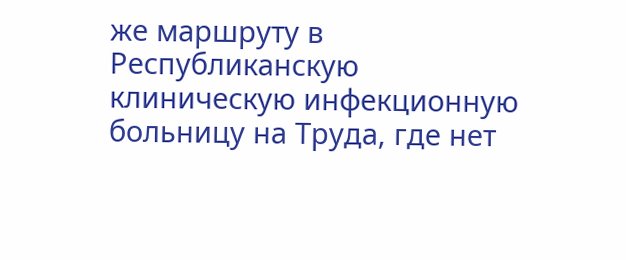же маршруту в Республиканскую клиническую инфекционную больницу на Труда, где нет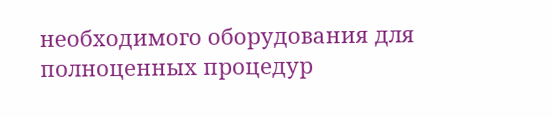необходимого оборудования для полноценных процедур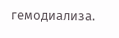гемодиализа.